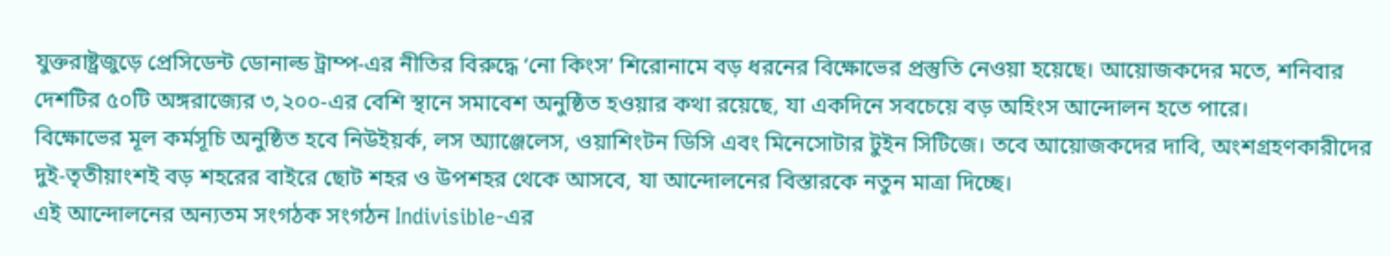যুক্তরাষ্ট্রজুড়ে প্রেসিডেন্ট ডোনাল্ড ট্রাম্প-এর নীতির বিরুদ্ধে ‘নো কিংস’ শিরোনামে বড় ধরনের বিক্ষোভের প্রস্তুতি নেওয়া হয়েছে। আয়োজকদের মতে, শনিবার দেশটির ৫০টি অঙ্গরাজ্যের ৩,২০০-এর বেশি স্থানে সমাবেশ অনুষ্ঠিত হওয়ার কথা রয়েছে, যা একদিনে সবচেয়ে বড় অহিংস আন্দোলন হতে পারে।
বিক্ষোভের মূল কর্মসূচি অনুষ্ঠিত হবে নিউইয়র্ক, লস অ্যাঞ্জেলেস, ওয়াশিংটন ডিসি এবং মিনেসোটার টুইন সিটিজে। তবে আয়োজকদের দাবি, অংশগ্রহণকারীদের দুই-তৃতীয়াংশই বড় শহরের বাইরে ছোট শহর ও উপশহর থেকে আসবে, যা আন্দোলনের বিস্তারকে নতুন মাত্রা দিচ্ছে।
এই আন্দোলনের অন্যতম সংগঠক সংগঠন Indivisible-এর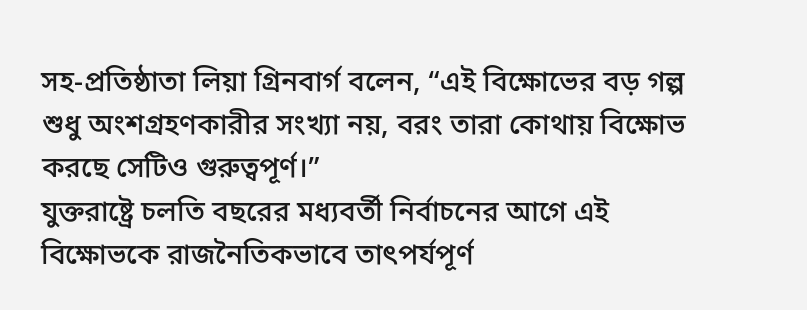সহ-প্রতিষ্ঠাতা লিয়া গ্রিনবার্গ বলেন, “এই বিক্ষোভের বড় গল্প শুধু অংশগ্রহণকারীর সংখ্যা নয়, বরং তারা কোথায় বিক্ষোভ করছে সেটিও গুরুত্বপূর্ণ।”
যুক্তরাষ্ট্রে চলতি বছরের মধ্যবর্তী নির্বাচনের আগে এই বিক্ষোভকে রাজনৈতিকভাবে তাৎপর্যপূর্ণ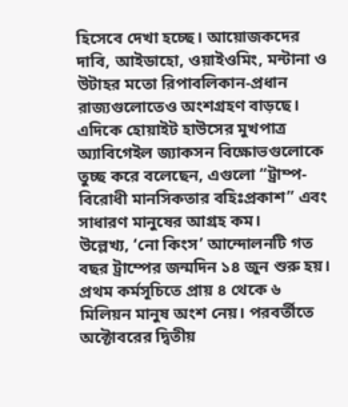হিসেবে দেখা হচ্ছে। আয়োজকদের দাবি, আইডাহো, ওয়াইওমিং, মন্টানা ও উটাহর মতো রিপাবলিকান-প্রধান রাজ্যগুলোতেও অংশগ্রহণ বাড়ছে।
এদিকে হোয়াইট হাউসের মুখপাত্র অ্যাবিগেইল জ্যাকসন বিক্ষোভগুলোকে তুচ্ছ করে বলেছেন, এগুলো “ট্রাম্প-বিরোধী মানসিকতার বহিঃপ্রকাশ” এবং সাধারণ মানুষের আগ্রহ কম।
উল্লেখ্য, ‘নো কিংস’ আন্দোলনটি গত বছর ট্রাম্পের জন্মদিন ১৪ জুন শুরু হয়। প্রথম কর্মসূচিতে প্রায় ৪ থেকে ৬ মিলিয়ন মানুষ অংশ নেয়। পরবর্তীতে অক্টোবরের দ্বিতীয়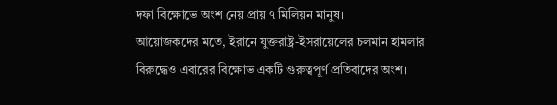দফা বিক্ষোভে অংশ নেয় প্রায় ৭ মিলিয়ন মানুষ।
আয়োজকদের মতে, ইরানে যুক্তরাষ্ট্র-ইসরায়েলের চলমান হামলার বিরুদ্ধেও এবারের বিক্ষোভ একটি গুরুত্বপূর্ণ প্রতিবাদের অংশ।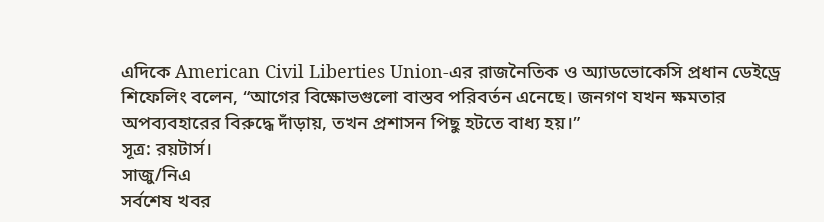এদিকে American Civil Liberties Union-এর রাজনৈতিক ও অ্যাডভোকেসি প্রধান ডেইড্রে শিফেলিং বলেন, “আগের বিক্ষোভগুলো বাস্তব পরিবর্তন এনেছে। জনগণ যখন ক্ষমতার অপব্যবহারের বিরুদ্ধে দাঁড়ায়, তখন প্রশাসন পিছু হটতে বাধ্য হয়।”
সূত্র: রয়টার্স।
সাজু/নিএ
সর্বশেষ খবর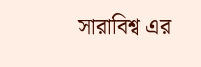সারাবিশ্ব এর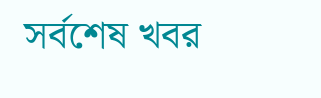সর্বশেষ খবর